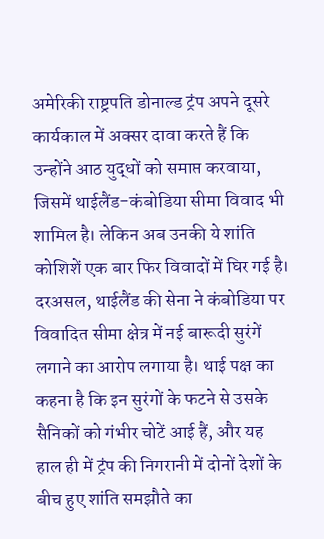अमेरिकी राष्ट्रपति डोनाल्ड ट्रंप अपने दूसरे कार्यकाल में अक्सर दावा करते हैं कि उन्होंने आठ युद्धों को समाप्त करवाया, जिसमें थाईलैंड-कंबोडिया सीमा विवाद भी शामिल है। लेकिन अब उनकी ये शांति कोशिशें एक बार फिर विवादों में घिर गई है। दरअसल, थाईलैंड की सेना ने कंबोडिया पर विवादित सीमा क्षेत्र में नई बारूदी सुरंगें लगाने का आरोप लगाया है। थाई पक्ष का कहना है कि इन सुरंगों के फटने से उसके सैनिकों को गंभीर चोटें आई हैं, और यह हाल ही में ट्रंप की निगरानी में दोनों देशों के बीच हुए शांति समझौते का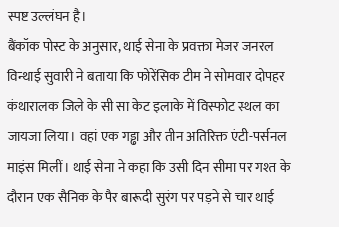स्पष्ट उल्लंघन है।
बैंकॉक पोस्ट के अनुसार, थाई सेना के प्रवक्ता मेजर जनरल विन्थाई सुवारी ने बताया कि फोरेंसिक टीम ने सोमवार दोपहर कंथारालक जिले के सी सा केट इलाके में विस्फोट स्थल का जायजा लिया। वहां एक गड्ढा और तीन अतिरिक्त एंटी-पर्सनल माइंस मिलीं। थाई सेना ने कहा कि उसी दिन सीमा पर गश्त के दौरान एक सैनिक के पैर बारूदी सुरंग पर पड़ने से चार थाई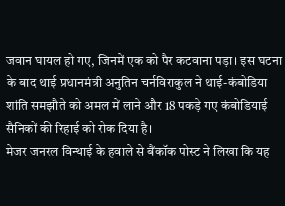जवान घायल हो गए, जिनमें एक को पैर कटवाना पड़ा। इस घटना के बाद थाई प्रधानमंत्री अनुतिन चर्नविराकुल ने थाई-कंबोडिया शांति समझौते को अमल में लाने और 18 पकड़े गए कंबोडियाई सैनिकों की रिहाई को रोक दिया है।
मेजर जनरल विन्थाई के हवाले से बैंकॉक पोस्ट ने लिखा कि यह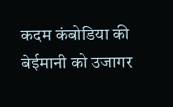कदम कंबोडिया की बेईमानी को उजागर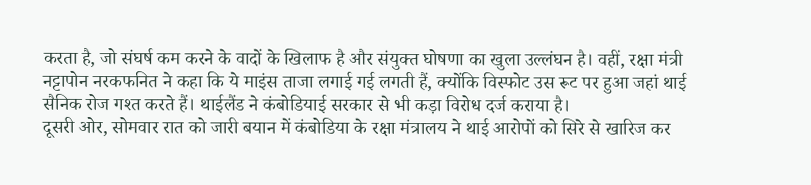करता है, जो संघर्ष कम करने के वादों के खिलाफ है और संयुक्त घोषणा का खुला उल्लंघन है। वहीं, रक्षा मंत्री नट्टापोन नरकफनित ने कहा कि ये माइंस ताजा लगाई गई लगती हैं, क्योंकि विस्फोट उस रूट पर हुआ जहां थाई सैनिक रोज गश्त करते हैं। थाईलैंड ने कंबोडियाई सरकार से भी कड़ा विरोध दर्ज कराया है।
दूसरी ओर, सोमवार रात को जारी बयान में कंबोडिया के रक्षा मंत्रालय ने थाई आरोपों को सिरे से खारिज कर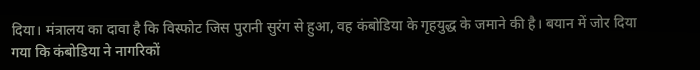दिया। मंत्रालय का दावा है कि विस्फोट जिस पुरानी सुरंग से हुआ, वह कंबोडिया के गृहयुद्ध के जमाने की है। बयान में जोर दिया गया कि कंबोडिया ने नागरिकों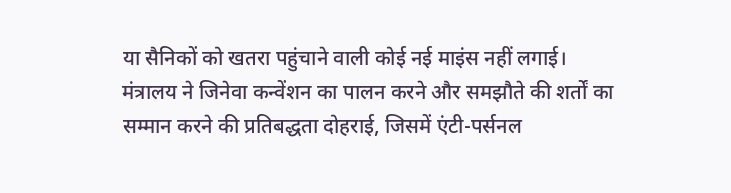या सैनिकों को खतरा पहुंचाने वाली कोई नई माइंस नहीं लगाई।
मंत्रालय ने जिनेवा कन्वेंशन का पालन करने और समझौते की शर्तों का सम्मान करने की प्रतिबद्धता दोहराई, जिसमें एंटी-पर्सनल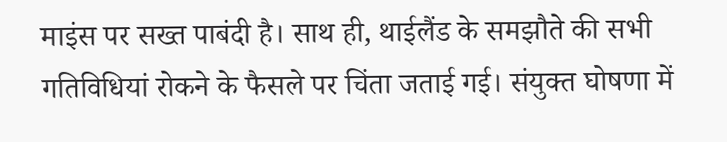माइंस पर सख्त पाबंदी है। साथ ही, थाईलैंड के समझौते की सभी गतिविधियां रोकने के फैसले पर चिंता जताई गई। संयुक्त घोषणा में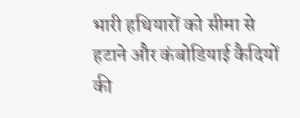भारी हथियारों को सीमा से हटाने और कंबोडियाई कैदियों की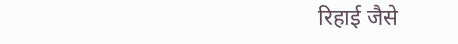रिहाई जैसे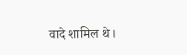वादे शामिल थे।